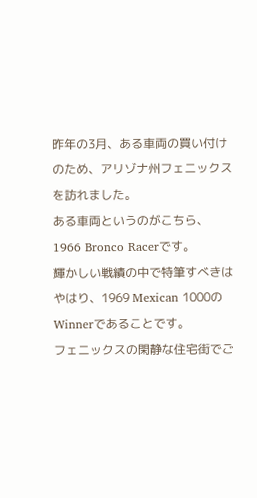昨年の3月、ある車両の買い付けのため、アリゾナ州フェニックスを訪れました。
ある車両というのがこちら、1966 Bronco Racerです。
輝かしい戦績の中で特筆すべきはやはり、1969 Mexican 1000のWinnerであることです。
フェニックスの閑静な住宅街でご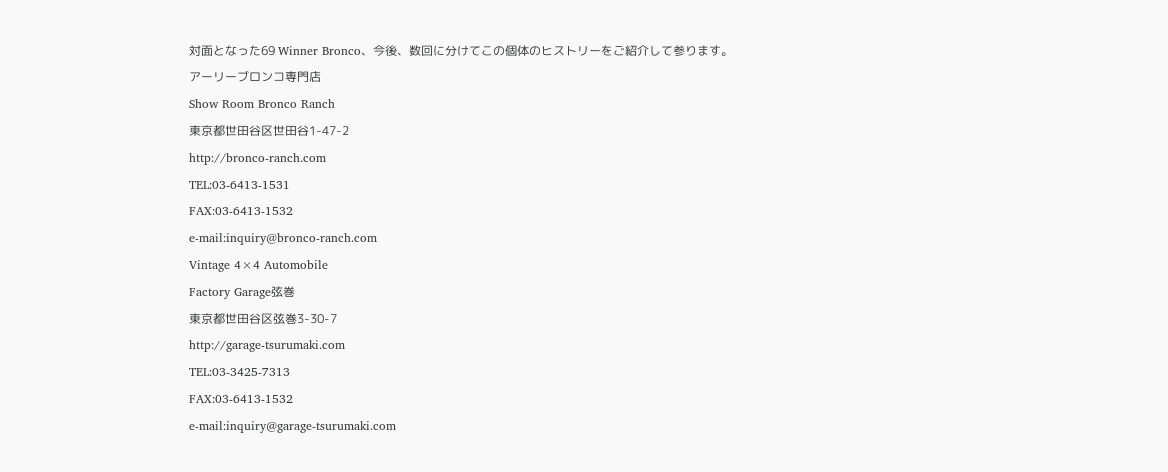対面となった69 Winner Bronco、今後、数回に分けてこの個体のヒストリーをご紹介して参ります。
アーリーブロンコ専門店
Show Room Bronco Ranch
東京都世田谷区世田谷1-47-2
http://bronco-ranch.com
TEL:03-6413-1531
FAX:03-6413-1532
e-mail:inquiry@bronco-ranch.com
Vintage 4×4 Automobile
Factory Garage弦巻
東京都世田谷区弦巻3-30-7
http://garage-tsurumaki.com
TEL:03-3425-7313
FAX:03-6413-1532
e-mail:inquiry@garage-tsurumaki.com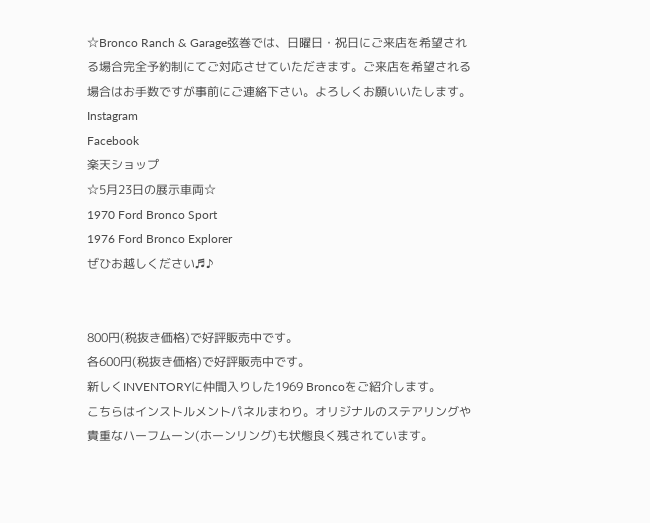☆Bronco Ranch & Garage弦巻では、日曜日・祝日にご来店を希望される場合完全予約制にてご対応させていただきます。ご来店を希望される場合はお手数ですが事前にご連絡下さい。よろしくお願いいたします。
Instagram
Facebook
楽天ショップ
☆5月23日の展示車両☆
1970 Ford Bronco Sport
1976 Ford Bronco Explorer
ぜひお越しください♬♪


800円(税抜き価格)で好評販売中です。
各600円(税抜き価格)で好評販売中です。
新しくINVENTORYに仲間入りした1969 Broncoをご紹介します。
こちらはインストルメントパネルまわり。オリジナルのステアリングや貴重なハーフムーン(ホーンリング)も状態良く残されています。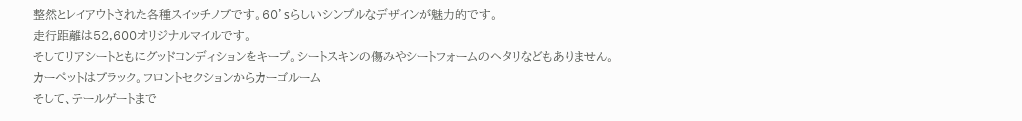整然とレイアウトされた各種スイッチノブです。60’sらしいシンプルなデザインが魅力的です。
走行距離は52,600オリジナルマイルです。
そしてリアシートともにグッドコンディションをキープ。シートスキンの傷みやシートフォームのヘタリなどもありません。
カーペットはブラック。フロントセクションからカーゴルーム
そして、テールゲートまで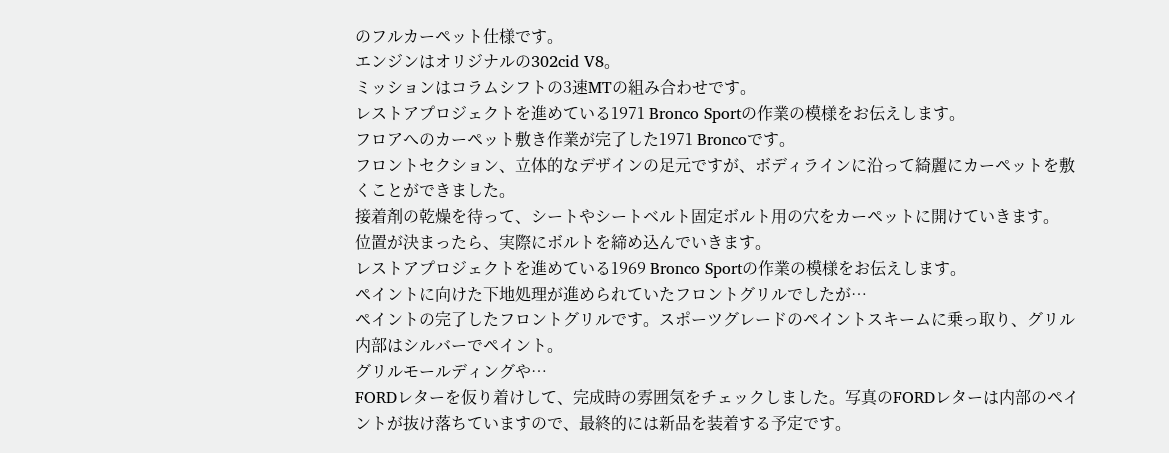のフルカーペット仕様です。
エンジンはオリジナルの302cid V8。
ミッションはコラムシフトの3速MTの組み合わせです。
レストアプロジェクトを進めている1971 Bronco Sportの作業の模様をお伝えします。
フロアへのカーペット敷き作業が完了した1971 Broncoです。
フロントセクション、立体的なデザインの足元ですが、ボディラインに沿って綺麗にカーペットを敷くことができました。
接着剤の乾燥を待って、シートやシートベルト固定ボルト用の穴をカーペットに開けていきます。
位置が決まったら、実際にボルトを締め込んでいきます。
レストアプロジェクトを進めている1969 Bronco Sportの作業の模様をお伝えします。
ペイントに向けた下地処理が進められていたフロントグリルでしたが…
ペイントの完了したフロントグリルです。スポーツグレードのペイントスキームに乗っ取り、グリル内部はシルバーでペイント。
グリルモールディングや…
FORDレターを仮り着けして、完成時の雰囲気をチェックしました。写真のFORDレターは内部のペイントが抜け落ちていますので、最終的には新品を装着する予定です。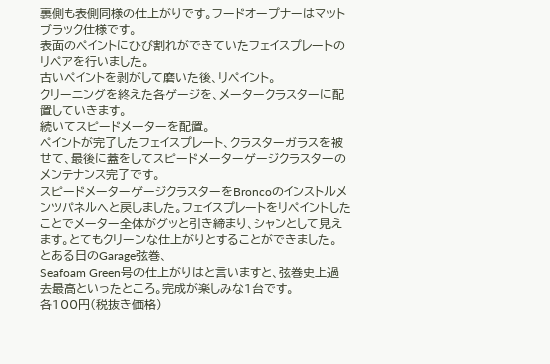裏側も表側同様の仕上がりです。フードオープナーはマットブラック仕様です。
表面のペイントにひび割れができていたフェイスプレートのリペアを行いました。
古いペイントを剥がして磨いた後、リペイント。
クリーニングを終えた各ゲージを、メータークラスターに配置していきます。
続いてスピードメーターを配置。
ペイントが完了したフェイスプレート、クラスターガラスを被せて、最後に蓋をしてスピードメーターゲージクラスターのメンテナンス完了です。
スピードメーターゲージクラスターをBroncoのインストルメンツパネルへと戻しました。フェイスプレートをリペイントしたことでメーター全体がグッと引き締まり、シャンとして見えます。とてもクリーンな仕上がりとすることができました。
とある日のGarage弦巻、
Seafoam Green号の仕上がりはと言いますと、弦巻史上過去最高といったところ。完成が楽しみな1台です。
各100円(税抜き価格)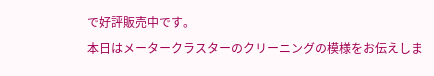で好評販売中です。
本日はメータークラスターのクリーニングの模様をお伝えしま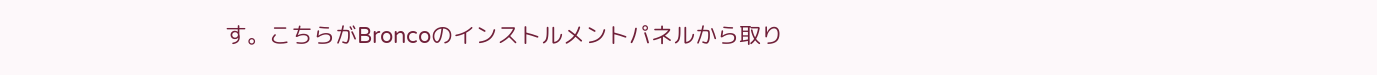す。こちらがBroncoのインストルメントパネルから取り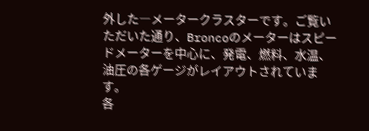外した―メータークラスターです。ご覧いただいた通り、Broncoのメーターはスピードメーターを中心に、発電、燃料、水温、油圧の各ゲージがレイアウトされています。
各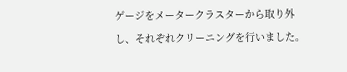ゲージをメータークラスターから取り外し、それぞれクリーニングを行いました。